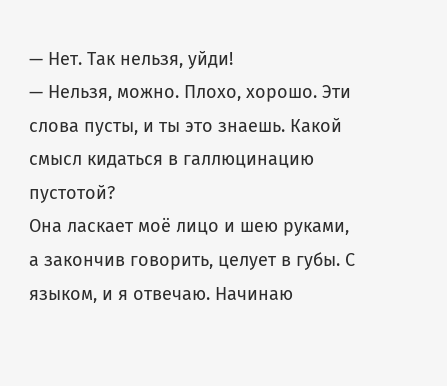— Нет. Так нельзя, уйди!
— Нельзя, можно. Плохо, хорошо. Эти слова пусты, и ты это знаешь. Какой смысл кидаться в галлюцинацию пустотой?
Она ласкает моё лицо и шею руками, а закончив говорить, целует в губы. С языком, и я отвечаю. Начинаю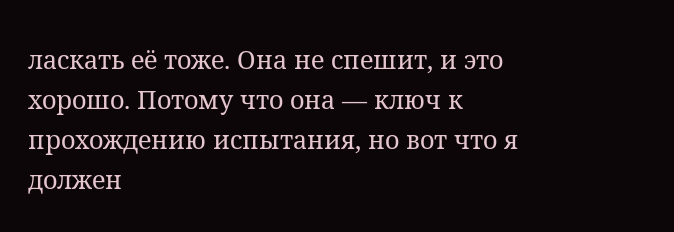ласкать её тоже. Она не спешит, и это хорошо. Потому что она — ключ к прохождению испытания, но вот что я должен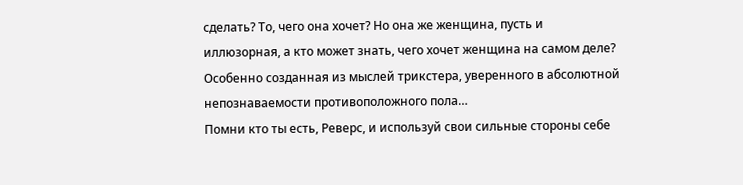сделать? То, чего она хочет? Но она же женщина, пусть и иллюзорная, а кто может знать, чего хочет женщина на самом деле? Особенно созданная из мыслей трикстера, уверенного в абсолютной непознаваемости противоположного пола…
Помни кто ты есть, Реверс, и используй свои сильные стороны себе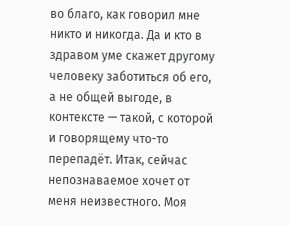во благо, как говорил мне никто и никогда. Да и кто в здравом уме скажет другому человеку заботиться об его, а не общей выгоде, в контексте — такой, с которой и говорящему что-то перепадёт. Итак, сейчас непознаваемое хочет от меня неизвестного. Моя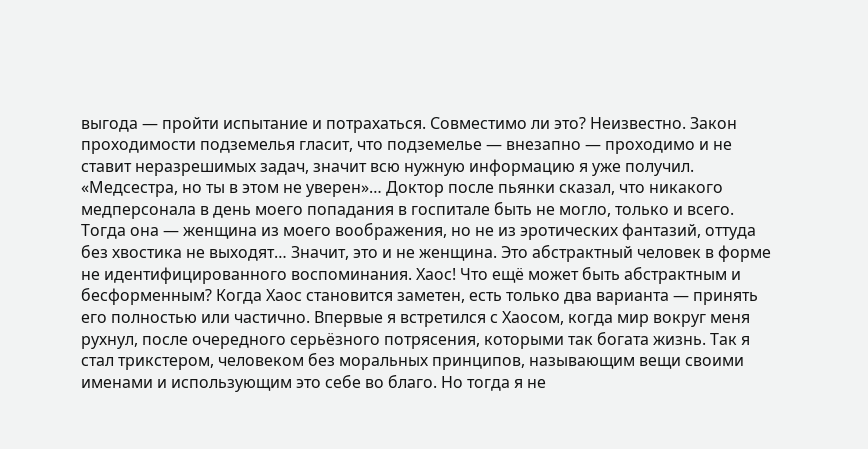выгода — пройти испытание и потрахаться. Совместимо ли это? Неизвестно. Закон проходимости подземелья гласит, что подземелье — внезапно — проходимо и не ставит неразрешимых задач, значит всю нужную информацию я уже получил. «Медсестра, но ты в этом не уверен»… Доктор после пьянки сказал, что никакого медперсонала в день моего попадания в госпитале быть не могло, только и всего.
Тогда она — женщина из моего воображения, но не из эротических фантазий, оттуда без хвостика не выходят… Значит, это и не женщина. Это абстрактный человек в форме не идентифицированного воспоминания. Хаос! Что ещё может быть абстрактным и бесформенным? Когда Хаос становится заметен, есть только два варианта — принять его полностью или частично. Впервые я встретился с Хаосом, когда мир вокруг меня рухнул, после очередного серьёзного потрясения, которыми так богата жизнь. Так я стал трикстером, человеком без моральных принципов, называющим вещи своими именами и использующим это себе во благо. Но тогда я не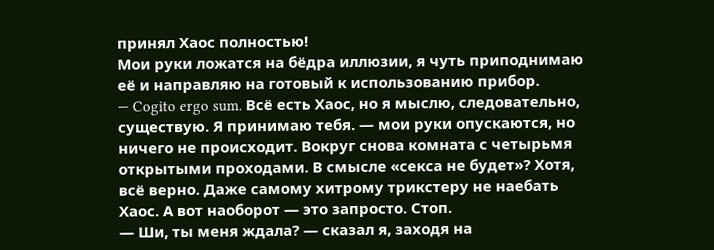принял Хаос полностью!
Мои руки ложатся на бёдра иллюзии, я чуть приподнимаю её и направляю на готовый к использованию прибор.
— Cogito ergo sum. Всё есть Хаос, но я мыслю, следовательно, существую. Я принимаю тебя. — мои руки опускаются, но ничего не происходит. Вокруг снова комната с четырьмя открытыми проходами. В смысле «секса не будет»? Хотя, всё верно. Даже самому хитрому трикстеру не наебать Хаос. А вот наоборот — это запросто. Стоп.
— Ши, ты меня ждала? — сказал я, заходя на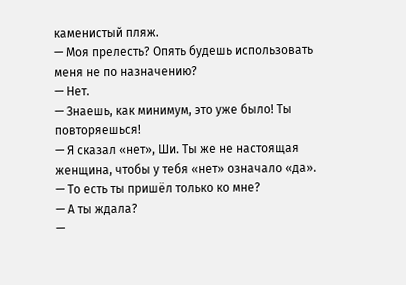каменистый пляж.
— Моя прелесть? Опять будешь использовать меня не по назначению?
— Нет.
— Знаешь, как минимум, это уже было! Ты повторяешься!
— Я сказал «нет», Ши. Ты же не настоящая женщина, чтобы у тебя «нет» означало «да».
— То есть ты пришёл только ко мне?
— А ты ждала?
—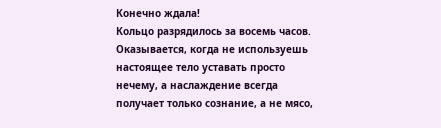Конечно ждала!
Кольцо разрядилось за восемь часов. Оказывается, когда не используешь настоящее тело уставать просто нечему, а наслаждение всегда получает только сознание, а не мясо,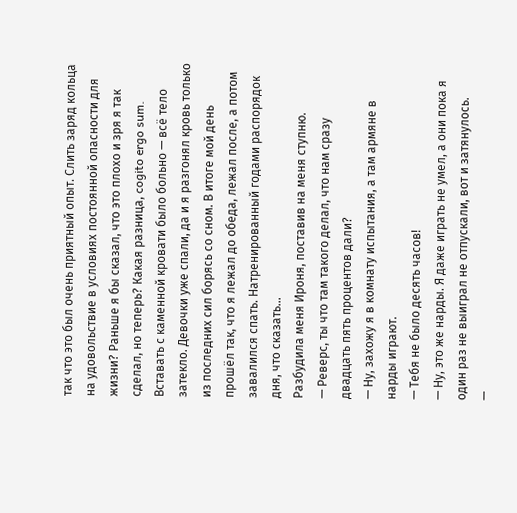так что это был очень приятный опыт. Слить заряд кольца на удовольствие в условиях постоянной опасности для жизни? Раньше я бы сказал, что это плохо и зря я так сделал, но теперь? Какая разница, cogito ergo sum.
Вставать с каменной кровати было больно — всё тело затекло. Девочки уже спали, да и я разгонял кровь только из последних сил борясь со сном. В итоге мой день прошёл так, что я лежал до обеда, лежал после, а потом завалился спать. Натренированный годами распорядок дня, что сказать…
Разбудила меня Ироня, поставив на меня ступню.
— Реверс, ты что там такого делал, что нам сразу двадцать пять процентов дали?
— Ну, захожу я в комнату испытания, а там армяне в нарды играют.
— Тебя не было десять часов!
— Ну, это же нарды. Я даже играть не умел, а они пока я один раз не выиграл не отпускали, вот и затянулось.
—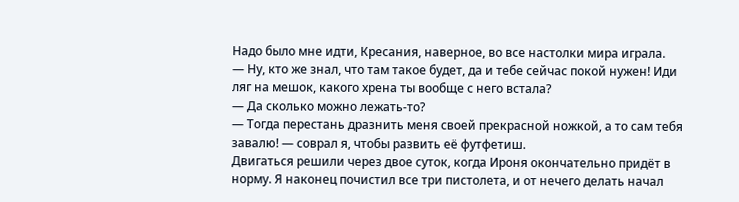Надо было мне идти, Кресания, наверное, во все настолки мира играла.
— Ну, кто же знал, что там такое будет, да и тебе сейчас покой нужен! Иди ляг на мешок, какого хрена ты вообще с него встала?
— Да сколько можно лежать-то?
— Тогда перестань дразнить меня своей прекрасной ножкой, а то сам тебя завалю! — соврал я, чтобы развить её футфетиш.
Двигаться решили через двое суток, когда Ироня окончательно придёт в норму. Я наконец почистил все три пистолета, и от нечего делать начал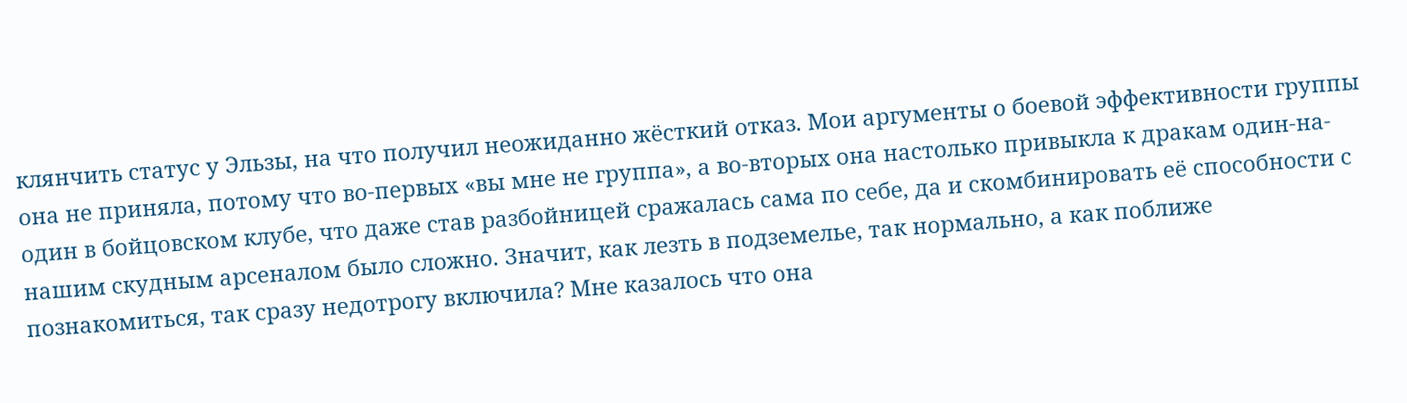клянчить статус у Эльзы, на что получил неожиданно жёсткий отказ. Мои аргументы о боевой эффективности группы она не приняла, потому что во-первых «вы мне не группа», а во-вторых она настолько привыкла к дракам один-на-один в бойцовском клубе, что даже став разбойницей сражалась сама по себе, да и скомбинировать её способности с нашим скудным арсеналом было сложно. Значит, как лезть в подземелье, так нормально, а как поближе познакомиться, так сразу недотрогу включила? Мне казалось что она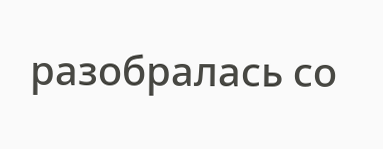разобралась со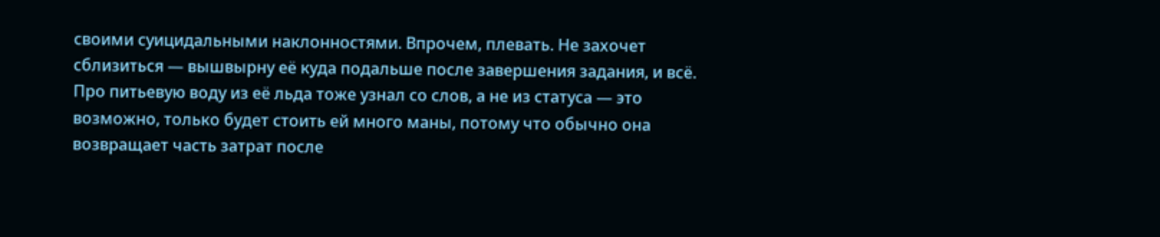своими суицидальными наклонностями. Впрочем, плевать. Не захочет сблизиться — вышвырну её куда подальше после завершения задания, и всё. Про питьевую воду из её льда тоже узнал со слов, а не из статуса — это возможно, только будет стоить ей много маны, потому что обычно она возвращает часть затрат после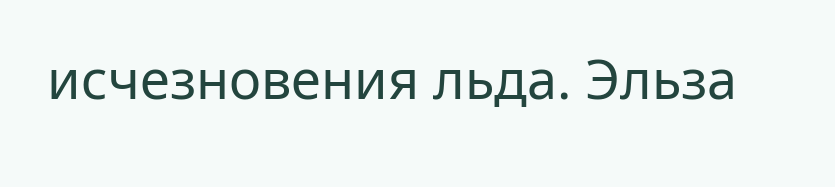исчезновения льда. Эльза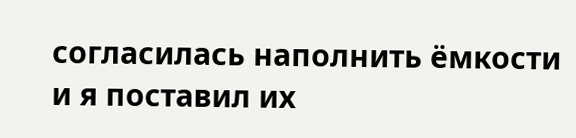согласилась наполнить ёмкости и я поставил их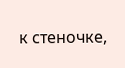к стеночке,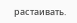растаивать.